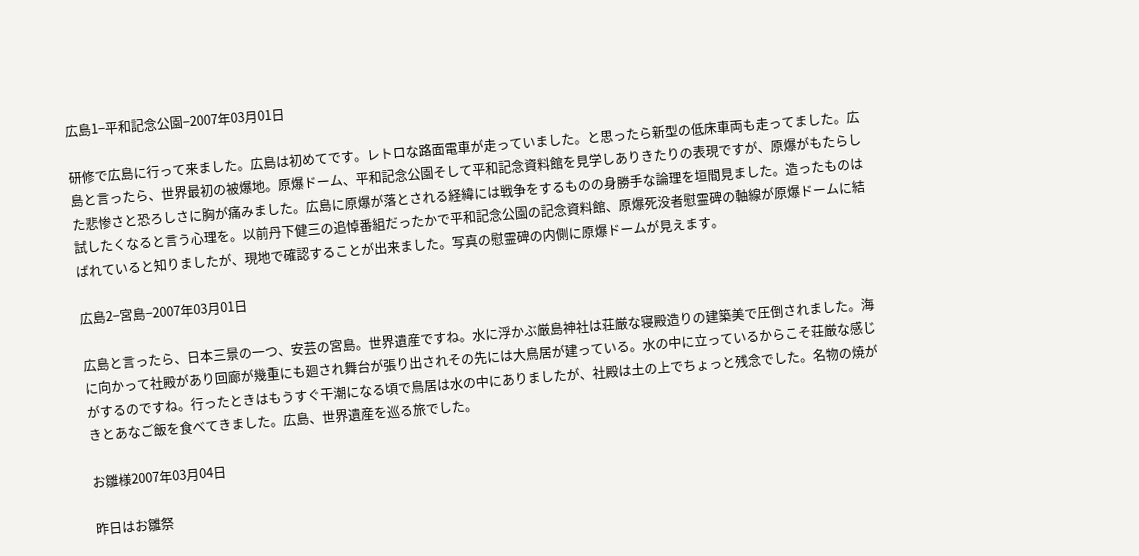広島1−平和記念公園−2007年03月01日

研修で広島に行って来ました。広島は初めてです。レトロな路面電車が走っていました。と思ったら新型の低床車両も走ってました。広島と言ったら、世界最初の被爆地。原爆ドーム、平和記念公園そして平和記念資料館を見学しありきたりの表現ですが、原爆がもたらした悲惨さと恐ろしさに胸が痛みました。広島に原爆が落とされる経緯には戦争をするものの身勝手な論理を垣間見ました。造ったものは試したくなると言う心理を。以前丹下健三の追悼番組だったかで平和記念公園の記念資料館、原爆死没者慰霊碑の軸線が原爆ドームに結ばれていると知りましたが、現地で確認することが出来ました。写真の慰霊碑の内側に原爆ドームが見えます。

広島2−宮島−2007年03月01日

広島と言ったら、日本三景の一つ、安芸の宮島。世界遺産ですね。水に浮かぶ厳島神社は荘厳な寝殿造りの建築美で圧倒されました。海に向かって社殿があり回廊が幾重にも廻され舞台が張り出されその先には大鳥居が建っている。水の中に立っているからこそ荘厳な感じがするのですね。行ったときはもうすぐ干潮になる頃で鳥居は水の中にありましたが、社殿は土の上でちょっと残念でした。名物の焼がきとあなご飯を食べてきました。広島、世界遺産を巡る旅でした。

お雛様2007年03月04日

昨日はお雛祭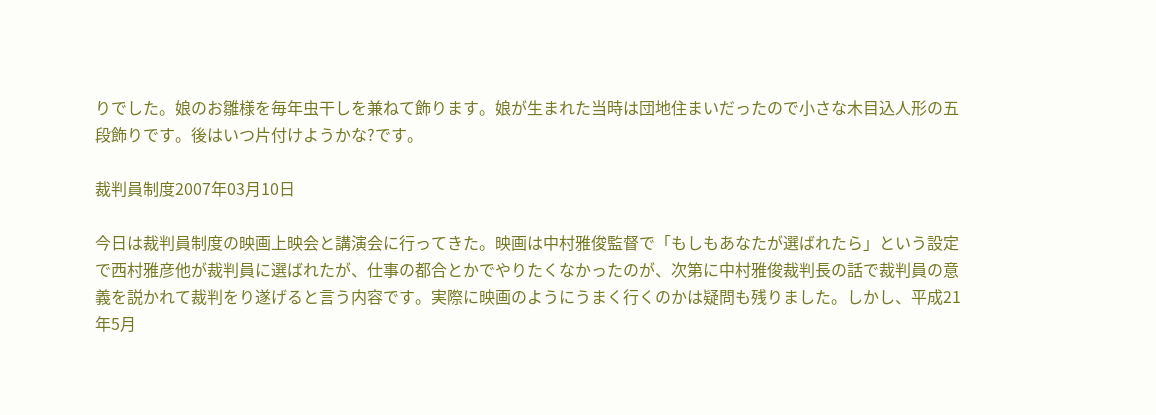りでした。娘のお雛様を毎年虫干しを兼ねて飾ります。娘が生まれた当時は団地住まいだったので小さな木目込人形の五段飾りです。後はいつ片付けようかな?です。

裁判員制度2007年03月10日

今日は裁判員制度の映画上映会と講演会に行ってきた。映画は中村雅俊監督で「もしもあなたが選ばれたら」という設定で西村雅彦他が裁判員に選ばれたが、仕事の都合とかでやりたくなかったのが、次第に中村雅俊裁判長の話で裁判員の意義を説かれて裁判をり遂げると言う内容です。実際に映画のようにうまく行くのかは疑問も残りました。しかし、平成21年5月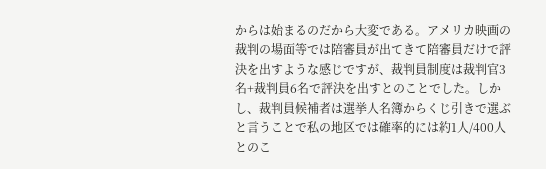からは始まるのだから大変である。アメリカ映画の裁判の場面等では陪審員が出てきて陪審員だけで評決を出すような感じですが、裁判員制度は裁判官3名+裁判員6名で評決を出すとのことでした。しかし、裁判員候補者は選挙人名簿からくじ引きで選ぶと言うことで私の地区では確率的には約1人/400人とのこ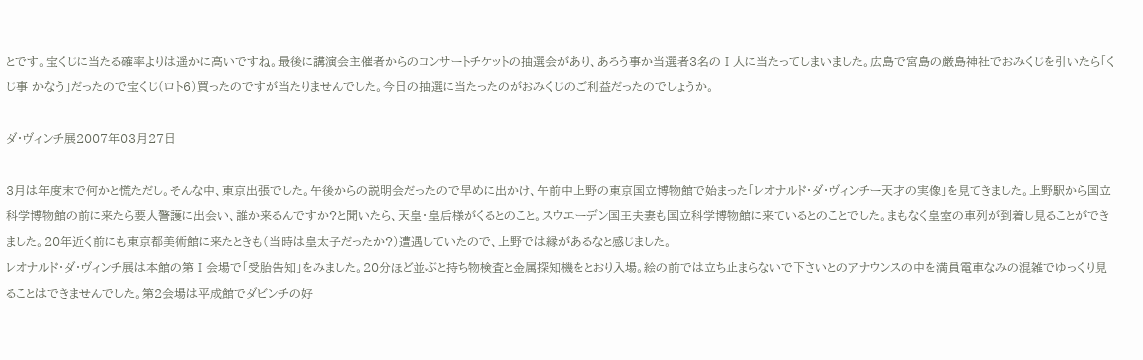とです。宝くじに当たる確率よりは遥かに高いですね。最後に講演会主催者からのコンサートチケットの抽選会があり、あろう事か当選者3名のⅠ人に当たってしまいました。広島で宮島の厳島神社でおみくじを引いたら「くじ事 かなう」だったので宝くじ(ロト6)買ったのですが当たりませんでした。今日の抽選に当たったのがおみくじのご利益だったのでしょうか。

ダ・ヴィンチ展2007年03月27日

3月は年度末で何かと慌ただし。そんな中、東京出張でした。午後からの説明会だったので早めに出かけ、午前中上野の東京国立博物館で始まった「レオナルド・ダ・ヴィンチー天才の実像」を見てきました。上野駅から国立科学博物館の前に来たら要人警護に出会い、誰か来るんですか?と聞いたら、天皇・皇后様がくるとのこと。スウエーデン国王夫妻も国立科学博物館に来ているとのことでした。まもなく皇室の車列が到着し見ることができました。20年近く前にも東京都美術館に来たときも(当時は皇太子だったか?)遭遇していたので、上野では縁があるなと感じました。
レオナルド・ダ・ヴィンチ展は本館の第Ⅰ会場で「受胎告知」をみました。20分ほど並ぶと持ち物検査と金属探知機をとおり入場。絵の前では立ち止まらないで下さいとのアナウンスの中を満員電車なみの混雑でゆっくり見ることはできませんでした。第2会場は平成館でダビンチの好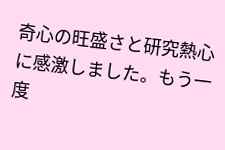奇心の旺盛さと研究熱心に感激しました。もう一度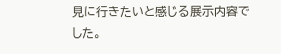見に行きたいと感じる展示内容でした。